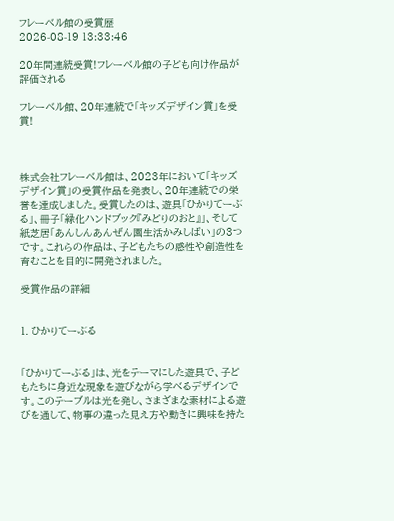フレーベル館の受賞歴
2026-08-19 13:33:46

20年間連続受賞!フレーベル館の子ども向け作品が評価される

フレーベル館、20年連続で「キッズデザイン賞」を受賞!



株式会社フレーベル館は、2023年において「キッズデザイン賞」の受賞作品を発表し、20年連続での栄誉を達成しました。受賞したのは、遊具「ひかりてーぶる」、冊子「緑化ハンドブック『みどりのおと』」、そして紙芝居「あんしんあんぜん園生活かみしばい」の3つです。これらの作品は、子どもたちの感性や創造性を育むことを目的に開発されました。

受賞作品の詳細


1. ひかりてーぶる


「ひかりてーぶる」は、光をテーマにした遊具で、子どもたちに身近な現象を遊びながら学べるデザインです。このテーブルは光を発し、さまざまな素材による遊びを通して、物事の違った見え方や動きに興味を持た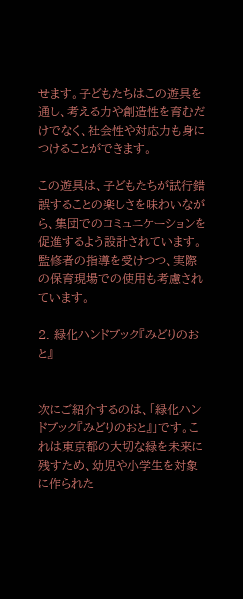せます。子どもたちはこの遊具を通し、考える力や創造性を育むだけでなく、社会性や対応力も身につけることができます。

この遊具は、子どもたちが試行錯誤することの楽しさを味わいながら、集団でのコミュニケーションを促進するよう設計されています。監修者の指導を受けつつ、実際の保育現場での使用も考慮されています。

2. 緑化ハンドブック『みどりのおと』


次にご紹介するのは、「緑化ハンドブック『みどりのおと』」です。これは東京都の大切な緑を未来に残すため、幼児や小学生を対象に作られた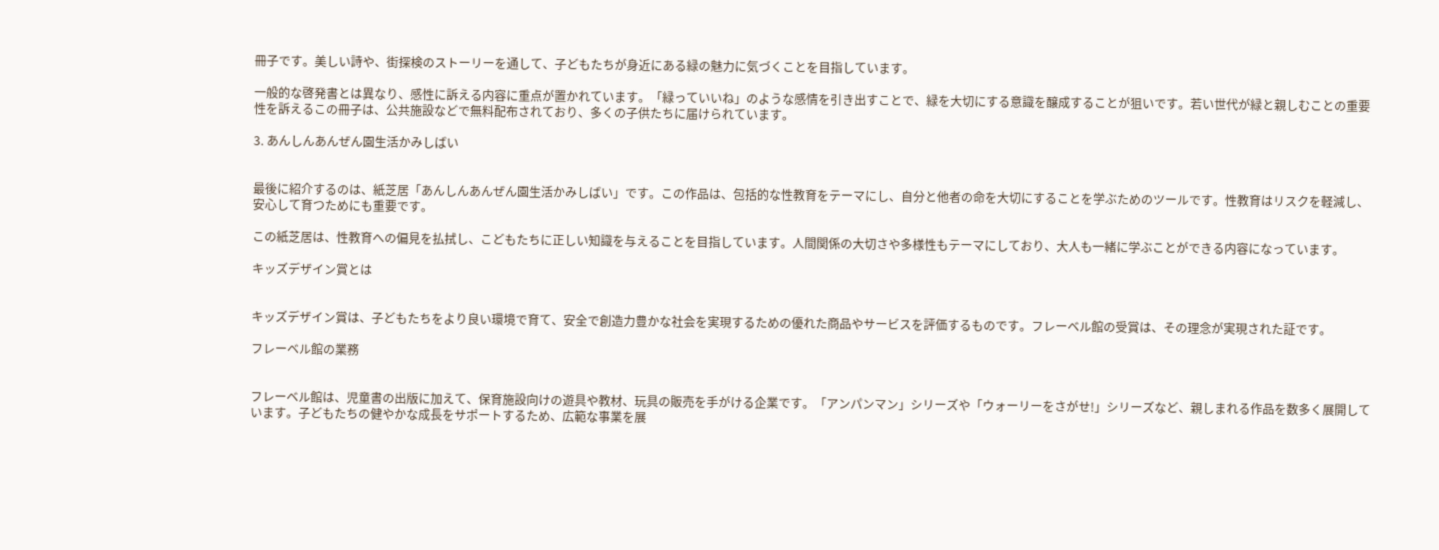冊子です。美しい詩や、街探検のストーリーを通して、子どもたちが身近にある緑の魅力に気づくことを目指しています。

一般的な啓発書とは異なり、感性に訴える内容に重点が置かれています。「緑っていいね」のような感情を引き出すことで、緑を大切にする意識を醸成することが狙いです。若い世代が緑と親しむことの重要性を訴えるこの冊子は、公共施設などで無料配布されており、多くの子供たちに届けられています。

3. あんしんあんぜん園生活かみしばい


最後に紹介するのは、紙芝居「あんしんあんぜん園生活かみしばい」です。この作品は、包括的な性教育をテーマにし、自分と他者の命を大切にすることを学ぶためのツールです。性教育はリスクを軽減し、安心して育つためにも重要です。

この紙芝居は、性教育への偏見を払拭し、こどもたちに正しい知識を与えることを目指しています。人間関係の大切さや多様性もテーマにしており、大人も一緒に学ぶことができる内容になっています。

キッズデザイン賞とは


キッズデザイン賞は、子どもたちをより良い環境で育て、安全で創造力豊かな社会を実現するための優れた商品やサービスを評価するものです。フレーベル館の受賞は、その理念が実現された証です。

フレーベル館の業務


フレーベル館は、児童書の出版に加えて、保育施設向けの遊具や教材、玩具の販売を手がける企業です。「アンパンマン」シリーズや「ウォーリーをさがせ!」シリーズなど、親しまれる作品を数多く展開しています。子どもたちの健やかな成長をサポートするため、広範な事業を展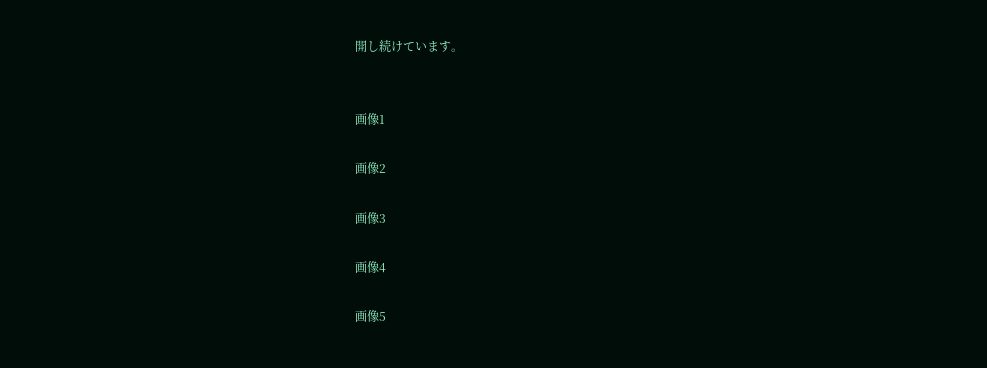開し続けています。


画像1

画像2

画像3

画像4

画像5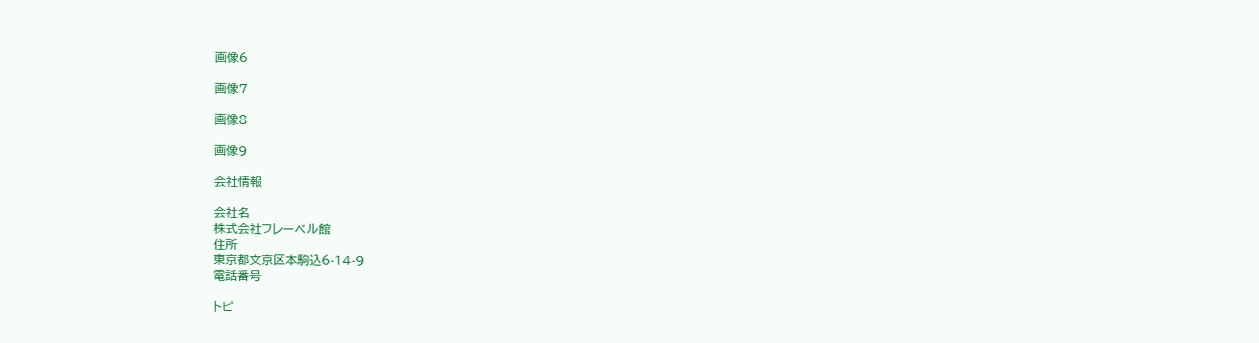画像6

画像7

画像8

画像9

会社情報

会社名
株式会社フレーベル館
住所
東京都文京区本駒込6-14-9
電話番号

トピ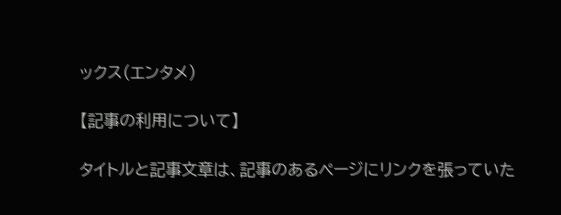ックス(エンタメ)

【記事の利用について】

タイトルと記事文章は、記事のあるページにリンクを張っていた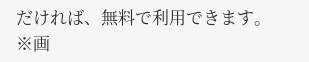だければ、無料で利用できます。
※画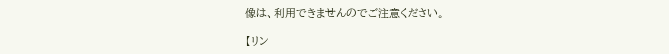像は、利用できませんのでご注意ください。

【リン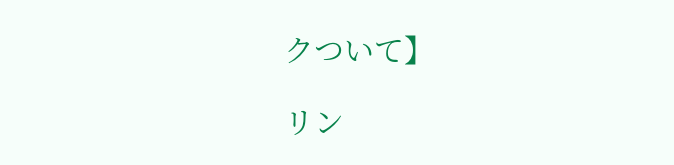クついて】

リン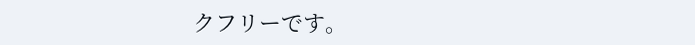クフリーです。